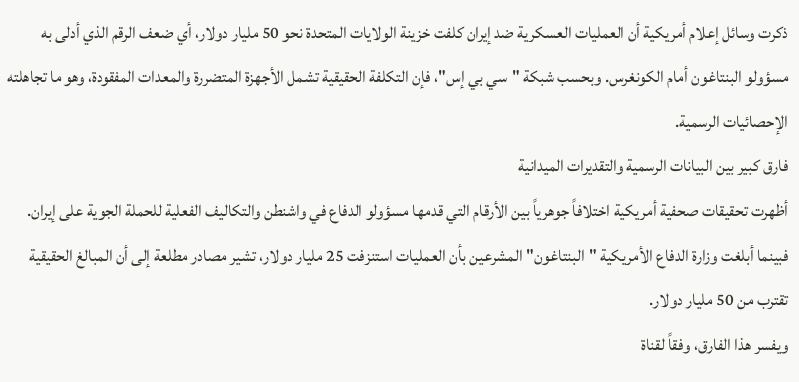ذكرت وسائل إعلام أمريكية أن العمليات العسكرية ضد إيران كلفت خزينة الولايات المتحدة نحو 50 مليار دولار، أي ضعف الرقم الذي أدلى به مسؤولو البنتاغون أمام الكونغرس. وبحسب شبكة "سي بي إس"، فإن التكلفة الحقيقية تشمل الأجهزة المتضررة والمعدات المفقودة، وهو ما تجاهلته الإحصائيات الرسمية.
فارق كبير بين البيانات الرسمية والتقديرات الميدانية
أظهرت تحقيقات صحفية أمريكية اختلافاً جوهرياً بين الأرقام التي قدمها مسؤولو الدفاع في واشنطن والتكاليف الفعلية للحملة الجوية على إيران. فبينما أبلغت وزارة الدفاع الأمريكية "البنتاغون" المشرعين بأن العمليات استنزفت 25 مليار دولار، تشير مصادر مطلعة إلى أن المبالغ الحقيقية تقترب من 50 مليار دولار.
ويفسر هذا الفارق، وفقاً لقناة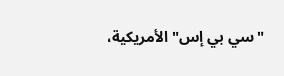"سي بي إس" الأمريكية،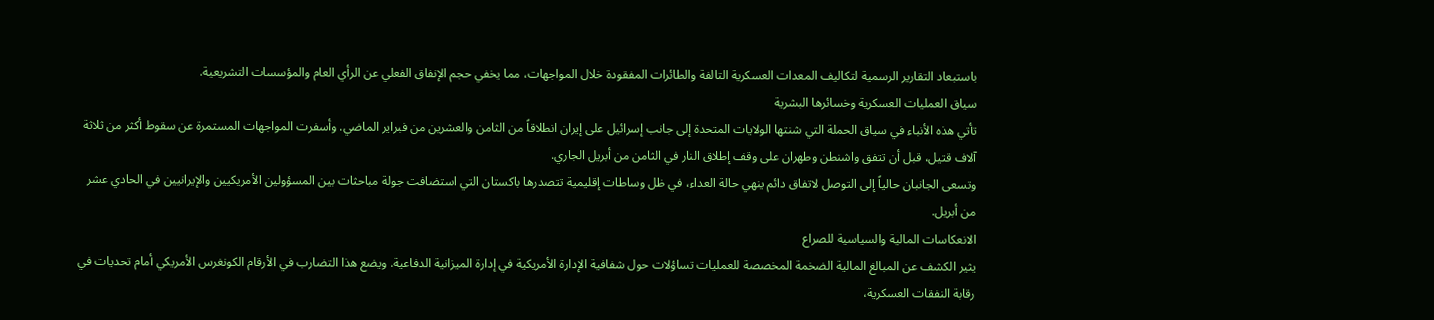باستبعاد التقارير الرسمية لتكاليف المعدات العسكرية التالفة والطائرات المفقودة خلال المواجهات، مما يخفي حجم الإنفاق الفعلي عن الرأي العام والمؤسسات التشريعية.
سياق العمليات العسكرية وخسائرها البشرية
تأتي هذه الأنباء في سياق الحملة التي شنتها الولايات المتحدة إلى جانب إسرائيل على إيران انطلاقاً من الثامن والعشرين من فبراير الماضي. وأسفرت المواجهات المستمرة عن سقوط أكثر من ثلاثة آلاف قتيل، قبل أن تتفق واشنطن وطهران على وقف إطلاق النار في الثامن من أبريل الجاري.
وتسعى الجانبان حالياً إلى التوصل لاتفاق دائم ينهي حالة العداء، في ظل وساطات إقليمية تتصدرها باكستان التي استضافت جولة مباحثات بين المسؤولين الأمريكيين والإيرانيين في الحادي عشر من أبريل.
الانعكاسات المالية والسياسية للصراع
يثير الكشف عن المبالغ المالية الضخمة المخصصة للعمليات تساؤلات حول شفافية الإدارة الأمريكية في إدارة الميزانية الدفاعية. ويضع هذا التضارب في الأرقام الكونغرس الأمريكي أمام تحديات في رقابة النفقات العسكرية،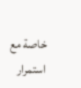خاصة مع استمرار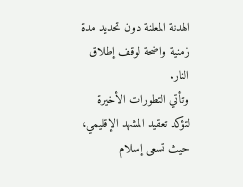الهدنة المعلنة دون تحديد مدة زمنية واضحة لوقف إطلاق النار.
وتأتي التطورات الأخيرة لتؤكد تعقيد المشهد الإقليمي، حيث تسعى إسلام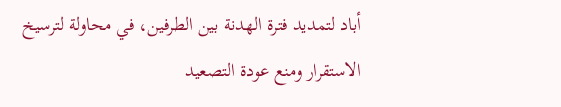أباد لتمديد فترة الهدنة بين الطرفين، في محاولة لترسيخ الاستقرار ومنع عودة التصعيد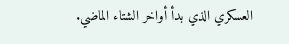العسكري الذي بدأ أواخر الشتاء الماضي.